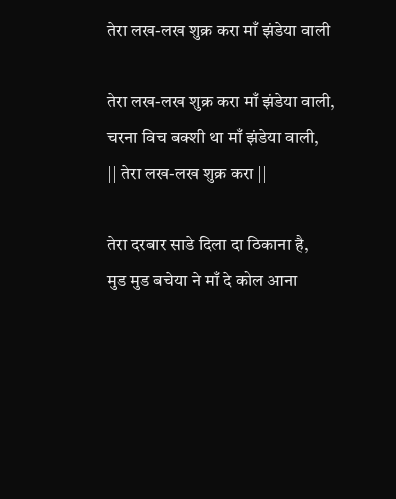तेरा लख-लख शुक्र करा माँ झंडेया वाली

तेरा लख-लख शुक्र करा माँ झंडेया वाली,
चरना विच बक्शी था माँ झंडेया वाली,
|| तेरा लख-लख शुक्र करा ||

तेरा दरबार साडे दिला दा ठिकाना है,
मुड मुड बचेया ने माँ दे कोल आना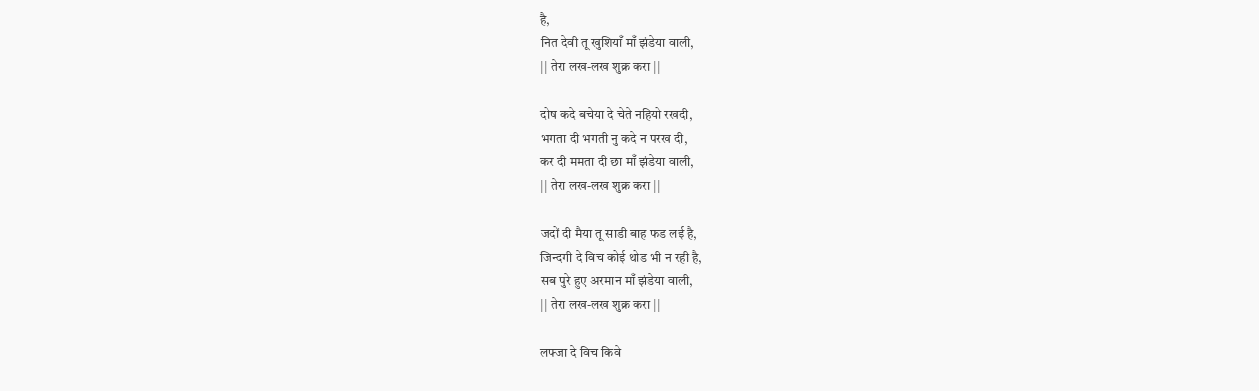है,
नित देवी तू खुशियाँ माँ झंडेया वाली,
|| तेरा लख-लख शुक्र करा ||

दोष कदे बचेया दे चेते नहियो रखदी,
भगता दी भगती नु कदे न परख दी,
कर दी ममता दी छा माँ झंडेया वाली,
|| तेरा लख-लख शुक्र करा ||

जदों दी मैया तू साडी बाह फड लई है,
जिन्दगी दे विच कोई थोड भी न रही है,
सब पुरे हुए अरमान माँ झंडेया वाली,
|| तेरा लख-लख शुक्र करा ||

लफ्जा दे विच किवे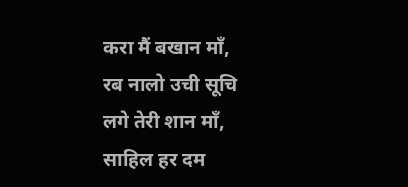करा मैं बखान माँ,
रब नालो उची सूचि लगे तेरी शान माँ,
साहिल हर दम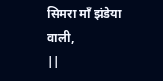सिमरा माँ झंडेया वाली,
||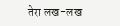तेरा लख-लख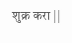शुक्र करा ||